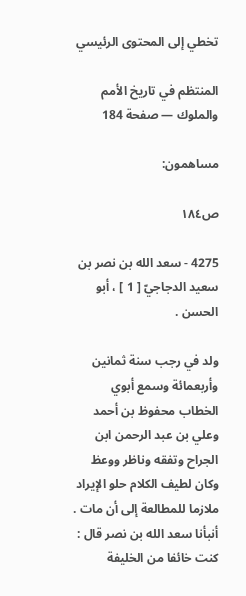تخطي إلى المحتوى الرئيسي

المنتظم في تاريخ الأمم والملوك — صفحة 184

مساهمون:

ص١٨٤

4275 - سعد الله بن نصر بن سعيد الدجاجيّ [ 1 ] ، أبو الحسن .

ولد في رجب سنة ثمانين وأربعمائة وسمع أبوي الخطاب محفوظ بن أحمد وعلي بن عبد الرحمن ابن الجراح وتفقه وناظر ووعظ وكان لطيف الكلام حلو الإيراد ملازما للمطالعة إلى أن مات . أنبأنا سعد الله بن نصر قال : كنت خائفا من الخليفة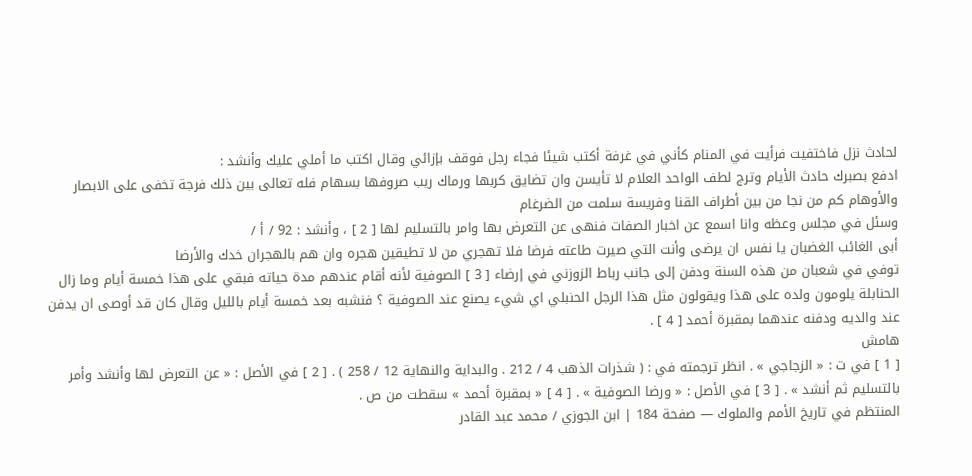لحادث نزل فاختفيت فرأيت في المنام كأني في غرفة أكتب شيئا فجاء رجل فوقف بإزائي وقال اكتب ما أملي عليك وأنشد :
ادفع بصبرك حادث الأيام وترج لطف الواحد العلام لا تأيسن وان تضايق كربها ورماك ريب صروفها بسهام فله تعالى بين ذلك فرجة تخفى على الابصار والأوهام كم من نجا من بين أطراف القنا وفريسة سلمت من الضرغام
وسئل في مجلس وعظه وانا اسمع عن اخبار الصفات فنهى عن التعرض بها وامر بالتسليم لها [ 2 ] ، وأنشد : 92 / أ /
أبى الغائب الغضبان يا نفس ان يرضى وأنت التي صيرت طاعته فرضا فلا تهجري من لا تطيقين هجره وان هم بالهجران خدك والأرضا
توفي في شعبان من هذه السنة ودفن إلى جانب رباط الزوزني في إرضاء [ 3 ] الصوفية لأنه أقام عندهم مدة حياته فبقي على هذا خمسة أيام وما زال الحنابلة يلومون ولده على هذا ويقولون مثل هذا الرجل الحنبلي اي شيء يصنع عند الصوفية ؟ فنشبه بعد خمسة أيام بالليل وقال كان قد أوصى ان يدفن عند والديه ودفنه عندهما بمقبرة أحمد [ 4 ] .
هامش
[ 1 ] في ت : « الزجاجي » . انظر ترجمته في : ( شذرات الذهب 4 / 212 . والبداية والنهاية 12 / 258 ) . [ 2 ] في الأصل : « عن التعرض لها وأنشد وأمر بالتسليم ثم أنشد » . [ 3 ] في الأصل : « ورضا الصوفية » . [ 4 ] « بمقبرة أحمد » سقطت من ص .
المنتظم في تاريخ الأمم والملوك — صفحة 184 | ابن الجوزي / محمد عبد القادر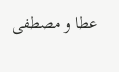عطا و مصطفى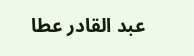عبد القادر عطا